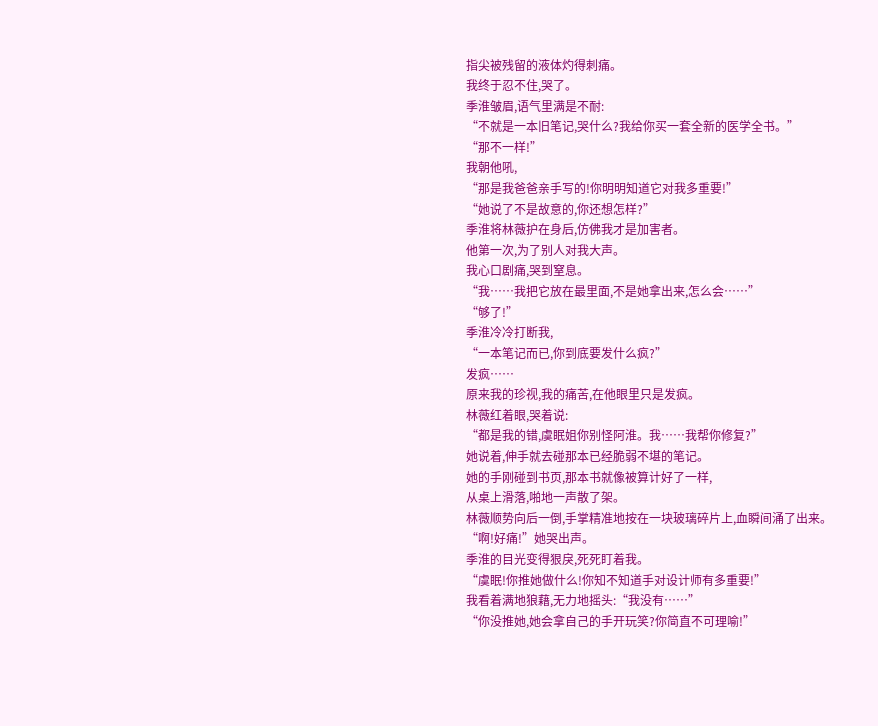指尖被残留的液体灼得刺痛。
我终于忍不住,哭了。
季淮皱眉,语气里满是不耐:
“不就是一本旧笔记,哭什么?我给你买一套全新的医学全书。”
“那不一样!”
我朝他吼,
“那是我爸爸亲手写的!你明明知道它对我多重要!”
“她说了不是故意的,你还想怎样?”
季淮将林薇护在身后,仿佛我才是加害者。
他第一次,为了别人对我大声。
我心口剧痛,哭到窒息。
“我……我把它放在最里面,不是她拿出来,怎么会……”
“够了!”
季淮冷冷打断我,
“一本笔记而已,你到底要发什么疯?”
发疯……
原来我的珍视,我的痛苦,在他眼里只是发疯。
林薇红着眼,哭着说:
“都是我的错,虞眠姐你别怪阿淮。我……我帮你修复?”
她说着,伸手就去碰那本已经脆弱不堪的笔记。
她的手刚碰到书页,那本书就像被算计好了一样,
从桌上滑落,啪地一声散了架。
林薇顺势向后一倒,手掌精准地按在一块玻璃碎片上,血瞬间涌了出来。
“啊!好痛!”她哭出声。
季淮的目光变得狠戾,死死盯着我。
“虞眠!你推她做什么!你知不知道手对设计师有多重要!”
我看着满地狼藉,无力地摇头:“我没有……”
“你没推她,她会拿自己的手开玩笑?你简直不可理喻!”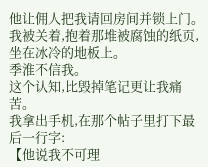他让佣人把我请回房间并锁上门。
我被关着,抱着那堆被腐蚀的纸页,坐在冰冷的地板上。
季淮不信我。
这个认知,比毁掉笔记更让我痛苦。
我拿出手机,在那个帖子里打下最后一行字:
【他说我不可理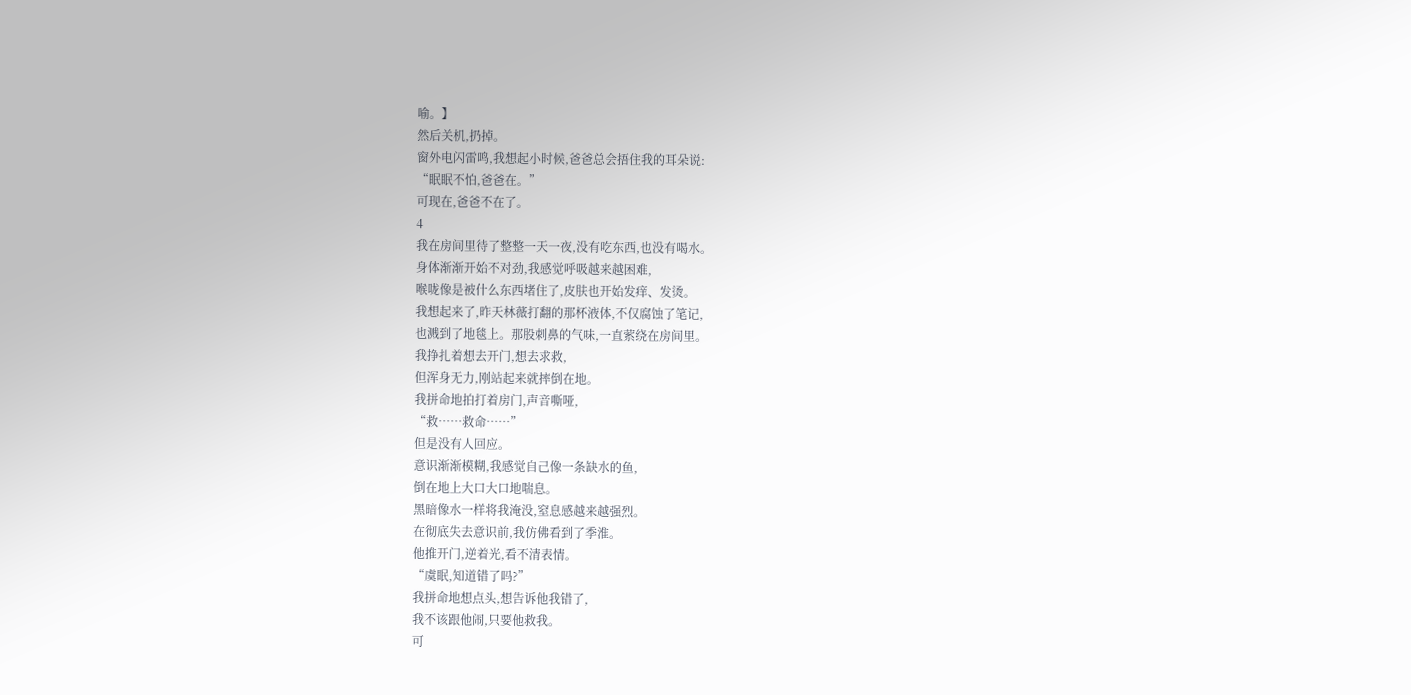喻。】
然后关机,扔掉。
窗外电闪雷鸣,我想起小时候,爸爸总会捂住我的耳朵说:
“眠眠不怕,爸爸在。”
可现在,爸爸不在了。
4
我在房间里待了整整一天一夜,没有吃东西,也没有喝水。
身体渐渐开始不对劲,我感觉呼吸越来越困难,
喉咙像是被什么东西堵住了,皮肤也开始发痒、发烫。
我想起来了,昨天林薇打翻的那杯液体,不仅腐蚀了笔记,
也溅到了地毯上。那股刺鼻的气味,一直萦绕在房间里。
我挣扎着想去开门,想去求救,
但浑身无力,刚站起来就摔倒在地。
我拼命地拍打着房门,声音嘶哑,
“救……救命……”
但是没有人回应。
意识渐渐模糊,我感觉自己像一条缺水的鱼,
倒在地上大口大口地喘息。
黑暗像水一样将我淹没,窒息感越来越强烈。
在彻底失去意识前,我仿佛看到了季淮。
他推开门,逆着光,看不清表情。
“虞眠,知道错了吗?”
我拼命地想点头,想告诉他我错了,
我不该跟他闹,只要他救我。
可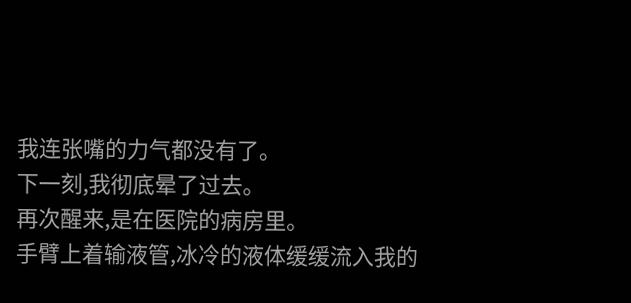我连张嘴的力气都没有了。
下一刻,我彻底晕了过去。
再次醒来,是在医院的病房里。
手臂上着输液管,冰冷的液体缓缓流入我的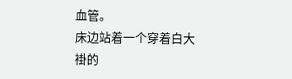血管。
床边站着一个穿着白大褂的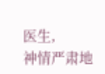医生,
神情严肃地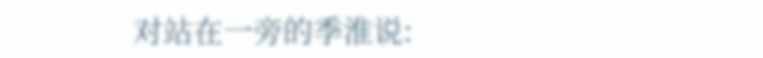对站在一旁的季淮说: